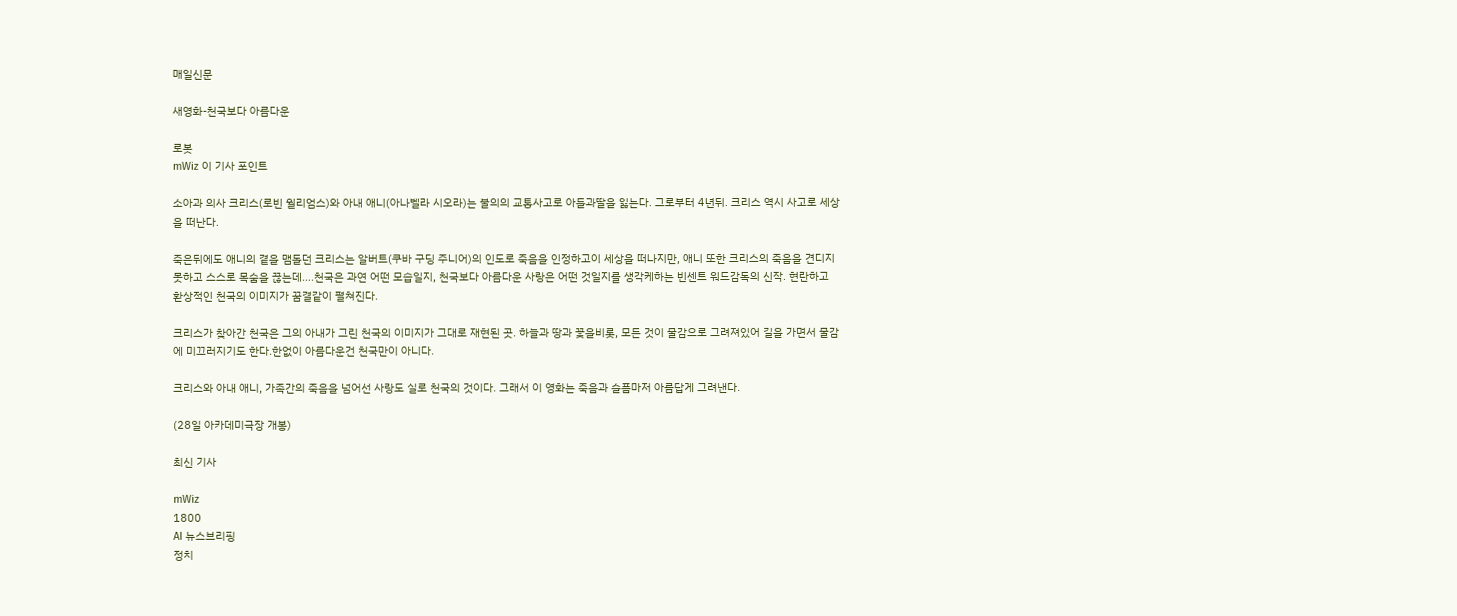매일신문

새영화-천국보다 아름다운

로봇
mWiz 이 기사 포인트

소아과 의사 크리스(로빈 윌리엄스)와 아내 애니(아나벨라 시오라)는 불의의 교통사고로 아들과딸을 잃는다. 그로부터 4년뒤. 크리스 역시 사고로 세상을 떠난다.

죽은뒤에도 애니의 곁을 맴돌던 크리스는 알버트(쿠바 구딩 주니어)의 인도로 죽음을 인정하고이 세상을 떠나지만, 애니 또한 크리스의 죽음을 견디지 못하고 스스로 목숨을 끊는데….천국은 과연 어떤 모습일지, 천국보다 아름다운 사랑은 어떤 것일지를 생각케하는 빈센트 워드감독의 신작. 현란하고 환상적인 천국의 이미지가 꿈결같이 펼쳐진다.

크리스가 찾아간 천국은 그의 아내가 그린 천국의 이미지가 그대로 재현된 곳. 하늘과 땅과 꽃을비롯, 모든 것이 물감으로 그려져있어 길을 가면서 물감에 미끄러지기도 한다.한없이 아름다운건 천국만이 아니다.

크리스와 아내 애니, 가족간의 죽음을 넘어선 사랑도 실로 천국의 것이다. 그래서 이 영화는 죽음과 슬픔마저 아름답게 그려낸다.

(28일 아카데미극장 개봉)

최신 기사

mWiz
1800
AI 뉴스브리핑
정치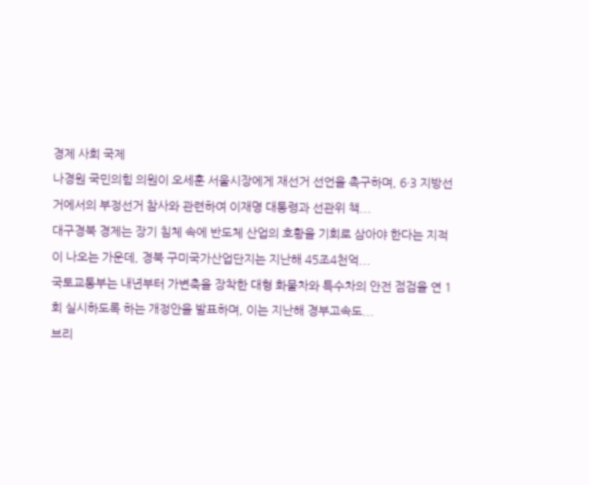경제 사회 국제
나경원 국민의힘 의원이 오세훈 서울시장에게 재선거 선언을 촉구하며, 6·3 지방선거에서의 부정선거 참사와 관련하여 이재명 대통령과 선관위 책...
대구경북 경제는 장기 침체 속에 반도체 산업의 호황을 기회로 삼아야 한다는 지적이 나오는 가운데, 경북 구미국가산업단지는 지난해 45조4천억...
국토교통부는 내년부터 가변축을 장착한 대형 화물차와 특수차의 안전 점검을 연 1회 실시하도록 하는 개정안을 발표하며, 이는 지난해 경부고속도...
브리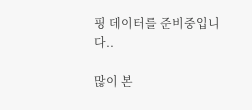핑 데이터를 준비중입니다..

많이 본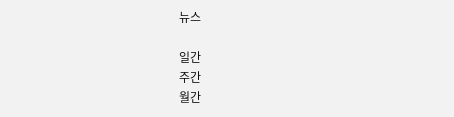뉴스

일간
주간
월간